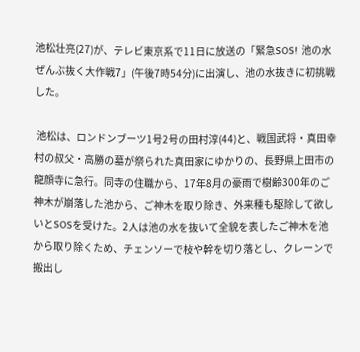池松壮亮(27)が、テレビ東京系で11日に放送の「緊急SOS! 池の水ぜんぶ抜く大作戦7」(午後7時54分)に出演し、池の水抜きに初挑戦した。

 池松は、ロンドンブーツ1号2号の田村淳(44)と、戦国武将・真田幸村の叔父・高勝の墓が祭られた真田家にゆかりの、長野県上田市の龍顔寺に急行。同寺の住職から、17年8月の豪雨で樹齢300年のご神木が崩落した池から、ご神木を取り除き、外来種も駆除して欲しいとSOSを受けた。2人は池の水を抜いて全貌を表したご神木を池から取り除くため、チェンソーで枝や幹を切り落とし、クレーンで搬出し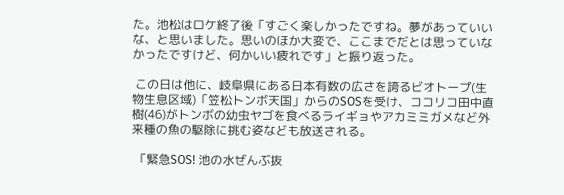た。池松はロケ終了後「すごく楽しかったですね。夢があっていいな、と思いました。思いのほか大変で、ここまでだとは思っていなかったですけど、何かいい疲れです」と振り返った。

 この日は他に、岐阜県にある日本有数の広さを誇るビオトープ(生物生息区域)「笠松トンボ天国」からのSOSを受け、ココリコ田中直樹(46)がトンボの幼虫ヤゴを食べるライギョやアカミミガメなど外来種の魚の駆除に挑む姿なども放送される。

 「緊急SOS! 池の水ぜんぶ抜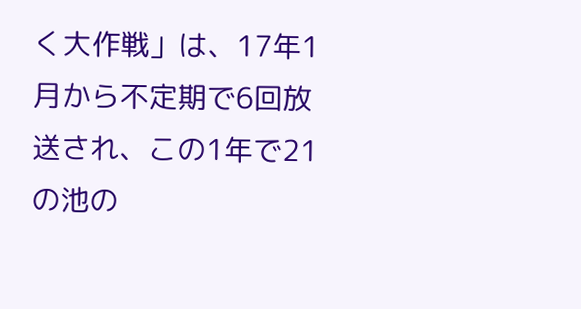く大作戦」は、17年1月から不定期で6回放送され、この1年で21の池の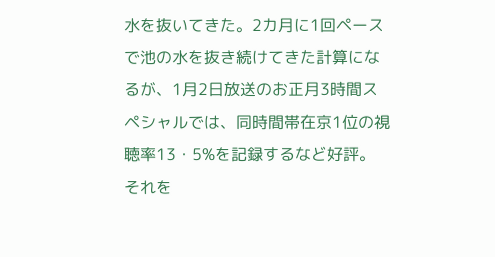水を抜いてきた。2カ月に1回ペースで池の水を抜き続けてきた計算になるが、1月2日放送のお正月3時間スペシャルでは、同時間帯在京1位の視聴率13・5%を記録するなど好評。それを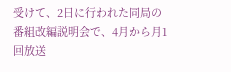受けて、2日に行われた同局の番組改編説明会で、4月から月1回放送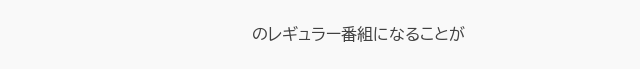のレギュラー番組になることが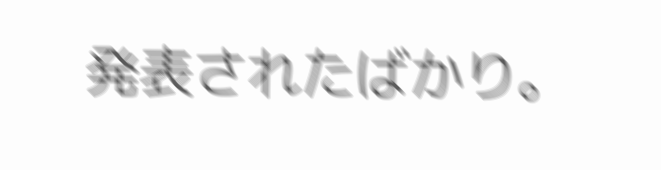発表されたばかり。